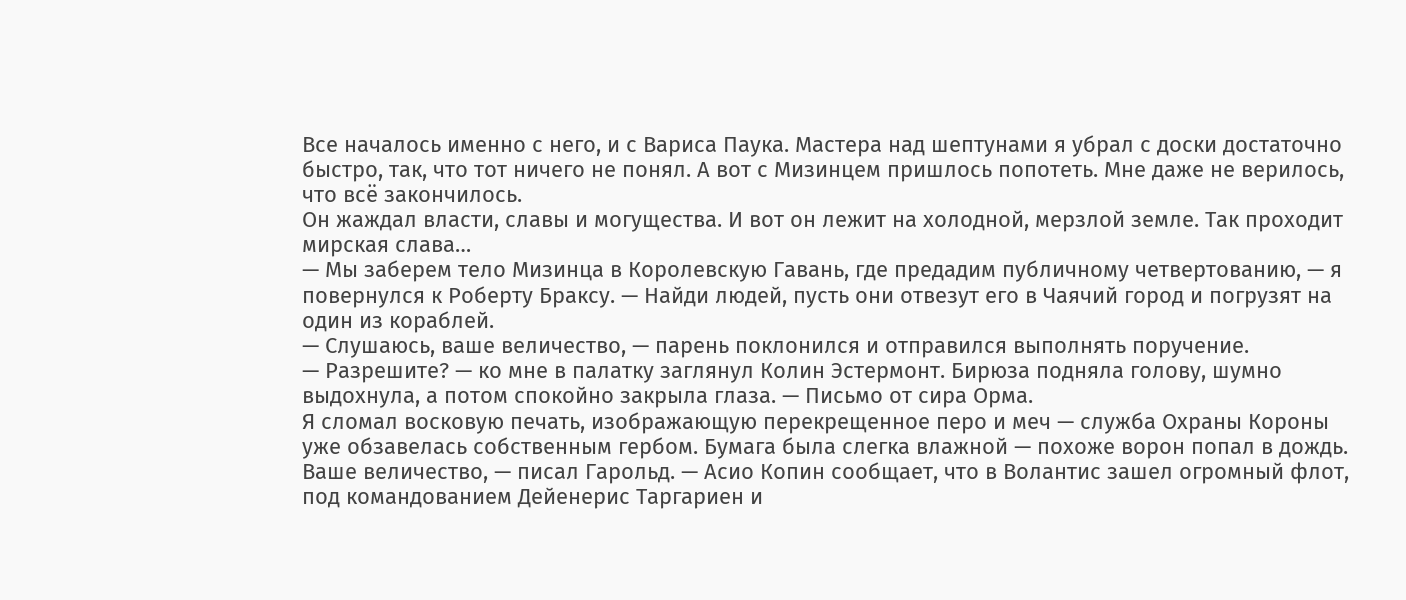Все началось именно с него, и с Вариса Паука. Мастера над шептунами я убрал с доски достаточно быстро, так, что тот ничего не понял. А вот с Мизинцем пришлось попотеть. Мне даже не верилось, что всё закончилось.
Он жаждал власти, славы и могущества. И вот он лежит на холодной, мерзлой земле. Так проходит мирская слава…
— Мы заберем тело Мизинца в Королевскую Гавань, где предадим публичному четвертованию, — я повернулся к Роберту Браксу. — Найди людей, пусть они отвезут его в Чаячий город и погрузят на один из кораблей.
— Слушаюсь, ваше величество, — парень поклонился и отправился выполнять поручение.
— Разрешите? — ко мне в палатку заглянул Колин Эстермонт. Бирюза подняла голову, шумно выдохнула, а потом спокойно закрыла глаза. — Письмо от сира Орма.
Я сломал восковую печать, изображающую перекрещенное перо и меч — служба Охраны Короны уже обзавелась собственным гербом. Бумага была слегка влажной — похоже ворон попал в дождь.
Ваше величество, — писал Гарольд. — Асио Копин сообщает, что в Волантис зашел огромный флот, под командованием Дейенерис Таргариен и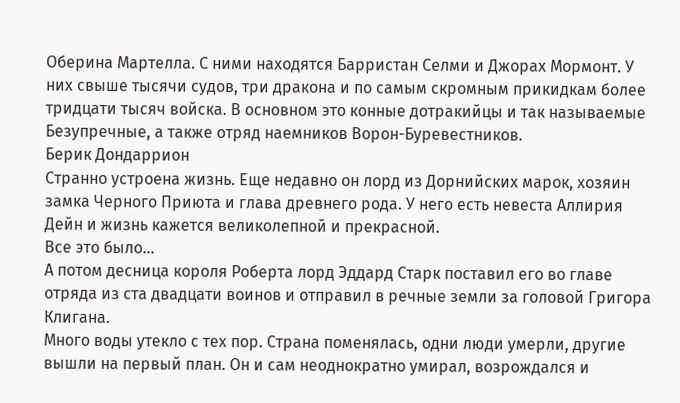Оберина Мартелла. С ними находятся Барристан Селми и Джорах Мормонт. У них свыше тысячи судов, три дракона и по самым скромным прикидкам более тридцати тысяч войска. В основном это конные дотракийцы и так называемые Безупречные, а также отряд наемников Ворон-Буревестников.
Берик Дондаррион
Странно устроена жизнь. Еще недавно он лорд из Дорнийских марок, хозяин замка Черного Приюта и глава древнего рода. У него есть невеста Аллирия Дейн и жизнь кажется великолепной и прекрасной.
Все это было…
А потом десница короля Роберта лорд Эддард Старк поставил его во главе отряда из ста двадцати воинов и отправил в речные земли за головой Григора Клигана.
Много воды утекло с тех пор. Страна поменялась, одни люди умерли, другие вышли на первый план. Он и сам неоднократно умирал, возрождался и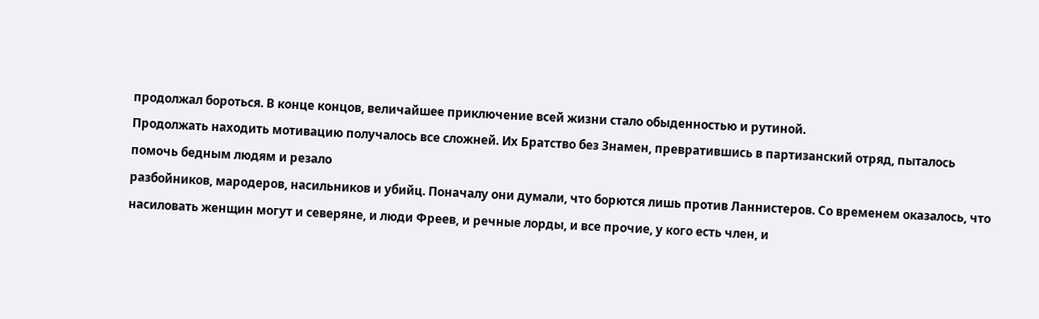продолжал бороться. В конце концов, величайшее приключение всей жизни стало обыденностью и рутиной.
Продолжать находить мотивацию получалось все сложней. Их Братство без Знамен, превратившись в партизанский отряд, пыталось помочь бедным людям и резало
разбойников, мародеров, насильников и убийц. Поначалу они думали, что борются лишь против Ланнистеров. Со временем оказалось, что насиловать женщин могут и северяне, и люди Фреев, и речные лорды, и все прочие, у кого есть член, и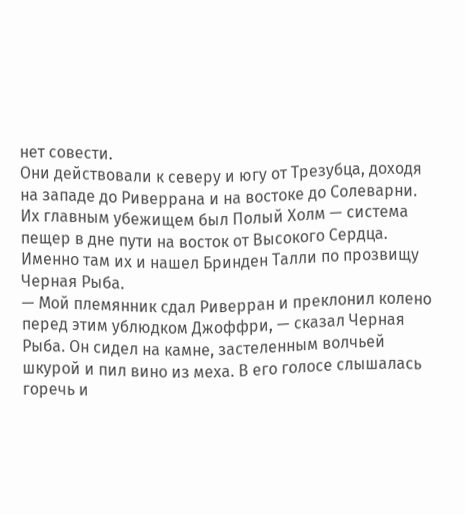нет совести.
Они действовали к северу и югу от Трезубца, доходя на западе до Риверрана и на востоке до Солеварни. Их главным убежищем был Полый Холм — система пещер в дне пути на восток от Высокого Сердца.
Именно там их и нашел Бринден Талли по прозвищу Черная Рыба.
— Мой племянник сдал Риверран и преклонил колено перед этим ублюдком Джоффри, — сказал Черная Рыба. Он сидел на камне, застеленным волчьей шкурой и пил вино из меха. В его голосе слышалась горечь и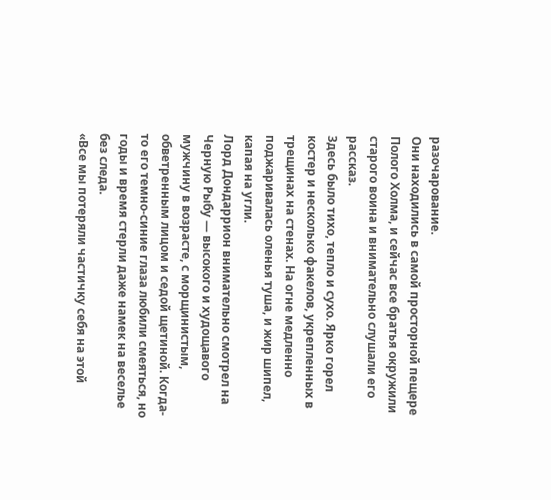разочарование.
Они находились в самой просторной пещере Полого Холма, и сейчас все братья окружили старого воина и внимательно слушали его рассказ.
Здесь было тихо, тепло и сухо. Ярко горел костер и несколько факелов, укрепленных в трещинах на стенах. На огне медленно поджаривалась оленья туша, и жир шипел, капая на угли.
Лорд Дондаррион внимательно смотрел на Черную Рыбу — высокого и худощавого мужчину в возрасте, с морщинистым, обветренным лицом и седой щетиной. Когда-то его темно-синие глаза любили смеяться, но годы и время стерли даже намек на веселье без следа.
«Все мы потеряли частичку себя на этой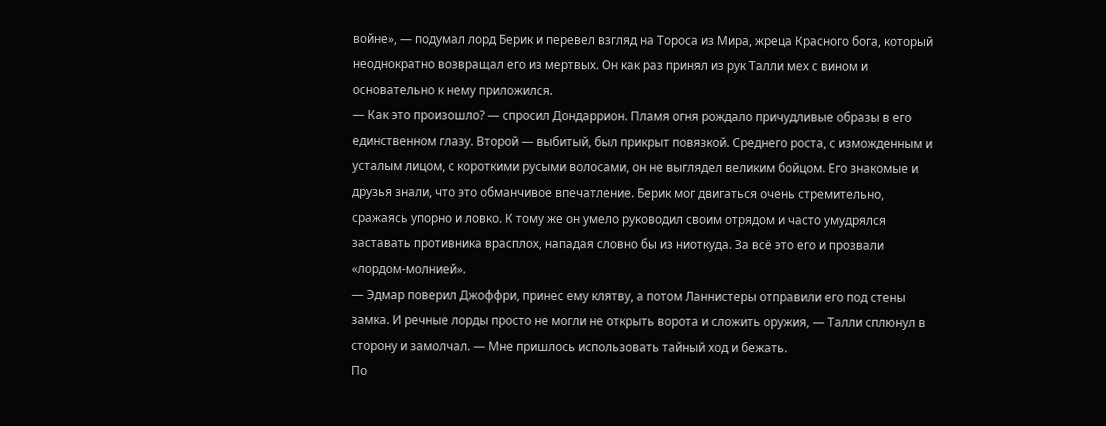войне», — подумал лорд Берик и перевел взгляд на Тороса из Мира, жреца Красного бога, который неоднократно возвращал его из мертвых. Он как раз принял из рук Талли мех с вином и основательно к нему приложился.
— Как это произошло? — спросил Дондаррион. Пламя огня рождало причудливые образы в его единственном глазу. Второй — выбитый, был прикрыт повязкой. Среднего роста, с изможденным и усталым лицом, с короткими русыми волосами, он не выглядел великим бойцом. Его знакомые и друзья знали, что это обманчивое впечатление. Берик мог двигаться очень стремительно, сражаясь упорно и ловко. К тому же он умело руководил своим отрядом и часто умудрялся заставать противника врасплох, нападая словно бы из ниоткуда. За всё это его и прозвали «лордом-молнией».
— Эдмар поверил Джоффри, принес ему клятву, а потом Ланнистеры отправили его под стены замка. И речные лорды просто не могли не открыть ворота и сложить оружия, — Талли сплюнул в сторону и замолчал. — Мне пришлось использовать тайный ход и бежать.
По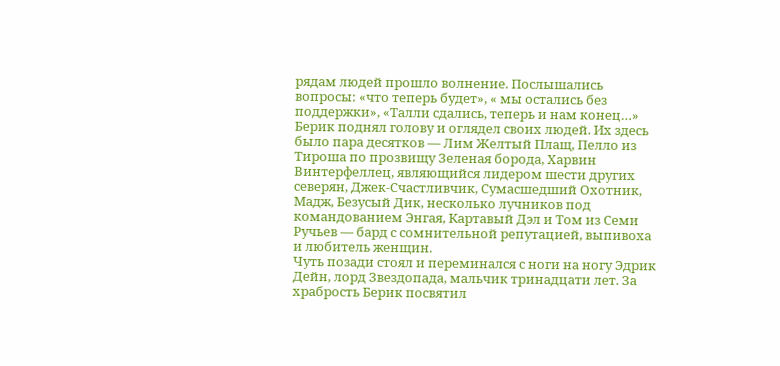рядам людей прошло волнение. Послышались вопросы: «что теперь будет», « мы остались без поддержки», «Талли сдались, теперь и нам конец…»
Берик поднял голову и оглядел своих людей. Их здесь было пара десятков — Лим Желтый Плащ, Пелло из Тироша по прозвищу Зеленая борода, Харвин Винтерфеллец, являющийся лидером шести других северян, Джек-Счастливчик, Сумасшедший Охотник, Мадж, Безусый Дик, несколько лучников под командованием Энгая, Картавый Дэл и Том из Семи Ручьев — бард с сомнительной репутацией, выпивоха и любитель женщин.
Чуть позади стоял и переминался с ноги на ногу Эдрик Дейн, лорд Звездопада, мальчик тринадцати лет. За храбрость Берик посвятил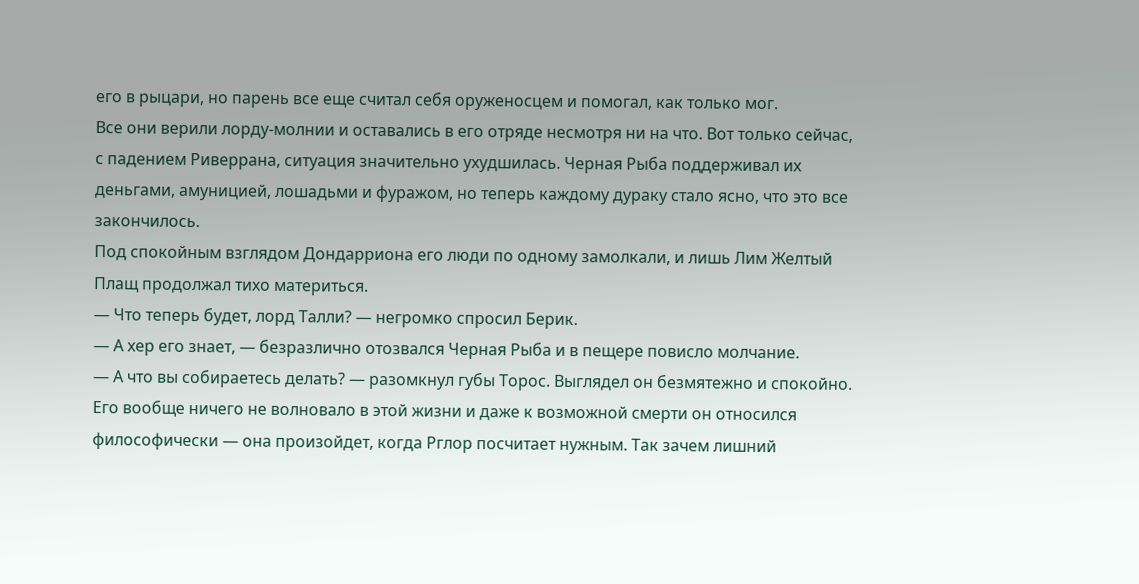его в рыцари, но парень все еще считал себя оруженосцем и помогал, как только мог.
Все они верили лорду-молнии и оставались в его отряде несмотря ни на что. Вот только сейчас, с падением Риверрана, ситуация значительно ухудшилась. Черная Рыба поддерживал их деньгами, амуницией, лошадьми и фуражом, но теперь каждому дураку стало ясно, что это все закончилось.
Под спокойным взглядом Дондарриона его люди по одному замолкали, и лишь Лим Желтый Плащ продолжал тихо материться.
— Что теперь будет, лорд Талли? — негромко спросил Берик.
— А хер его знает, — безразлично отозвался Черная Рыба и в пещере повисло молчание.
— А что вы собираетесь делать? — разомкнул губы Торос. Выглядел он безмятежно и спокойно. Его вообще ничего не волновало в этой жизни и даже к возможной смерти он относился философически — она произойдет, когда Рглор посчитает нужным. Так зачем лишний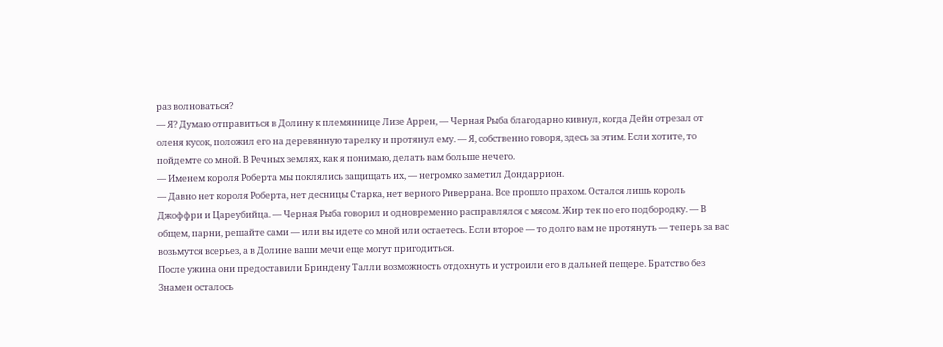раз волноваться?
— Я? Думаю отправиться в Долину к племяннице Лизе Аррен, — Черная Рыба благодарно кивнул, когда Дейн отрезал от оленя кусок, положил его на деревянную тарелку и протянул ему. — Я, собственно говоря, здесь за этим. Если хотите, то пойдемте со мной. В Речных землях, как я понимаю, делать вам больше нечего.
— Именем короля Роберта мы поклялись защищать их, — негромко заметил Дондаррион.
— Давно нет короля Роберта, нет десницы Старка, нет верного Риверрана. Все прошло прахом. Остался лишь король Джоффри и Цареубийца. — Черная Рыба говорил и одновременно расправлялся с мясом. Жир тек по его подбородку. — В общем, парни, решайте сами — или вы идете со мной или остаетесь. Если второе — то долго вам не протянуть — теперь за вас возьмутся всерьез, а в Долине ваши мечи еще могут пригодиться.
После ужина они предоставили Бриндену Талли возможность отдохнуть и устроили его в дальней пещере. Братство без Знамен осталось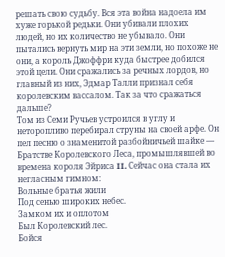решать свою судьбу. Вся эта война надоела им хуже горькой редьки. Они убивали плохих людей, но их количество не убывало. Они пытались вернуть мир на эти земли, но похоже не они, а король Джоффри куда быстрее добился этой цели. Они сражались за речных лордов, но главный из них, Эдмар Талли признал себя королевским вассалом. Так за что сражаться дальше?
Том из Семи Ручьев устроился в углу и неторопливо перебирал струны на своей арфе. Он пел песню о знаменитой разбойничьей шайке — Братстве Королевского Леса, промышлявшей во времена короля Эйриса II. Сейчас она стала их негласным гимном:
Вольные братья жили
Под сенью широких небес.
Замком их и оплотом
Был Королевский лес.
Бойся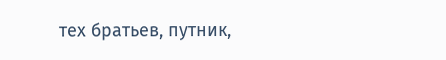тех братьев, путник,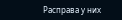Расправа у них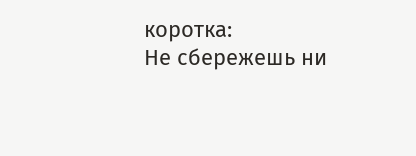коротка:
Не сбережешь ни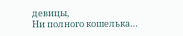девицы,
Ни полного кошелька…